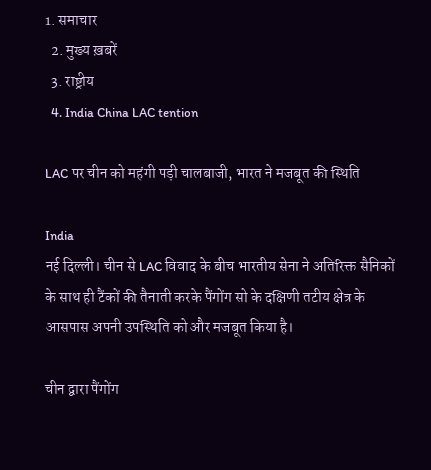1. समाचार
  2. मुख्य ख़बरें
  3. राष्ट्रीय
  4. India China LAC tention

LAC पर चीन को महंगी पड़ी चालबाजी, भारत ने मजबूत की स्थिति

India
नई दिल्ली। चीन से LAC विवाद के बीच भारतीय सेना ने अतिरिक्त सैनिकों के साथ ही टैंकों की तैनाती करके पैंगोंग सो के दक्षिणी तटीय क्षेत्र के आसपास अपनी उपस्थिति को और मजबूत किया है।

चीन द्वारा पैंगोंग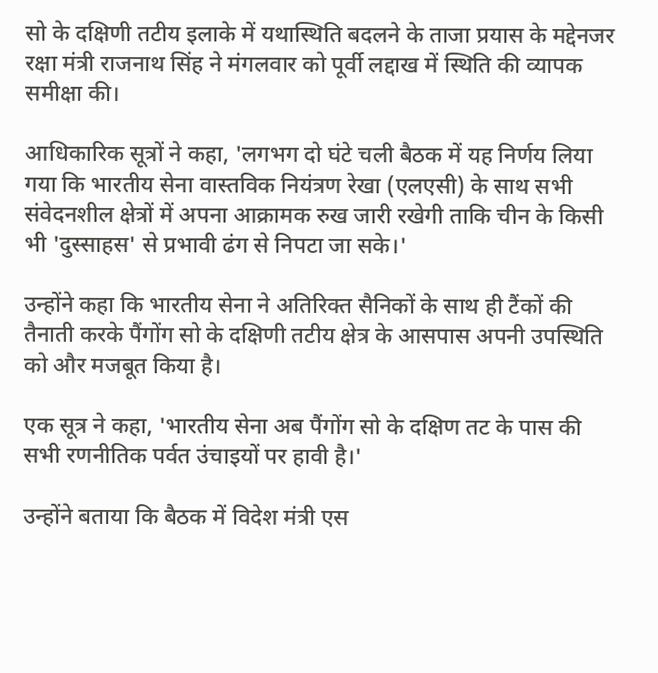सो के दक्षिणी तटीय इलाके में यथास्थिति बदलने के ताजा प्रयास के मद्देनजर रक्षा मंत्री राजनाथ सिंह ने मंगलवार को पूर्वी लद्दाख में स्थिति की व्यापक समीक्षा की।

आधिकारिक सूत्रों ने कहा, 'लगभग दो घंटे चली बैठक में यह निर्णय लिया गया कि भारतीय सेना वास्तविक नियंत्रण रेखा (एलएसी) के साथ सभी संवेदनशील क्षेत्रों में अपना आक्रामक रुख जारी रखेगी ताकि चीन के किसी भी 'दुस्साहस' से प्रभावी ढंग से निपटा जा सके।'

उन्होंने कहा कि भारतीय सेना ने अतिरिक्त सैनिकों के साथ ही टैंकों की तैनाती करके पैंगोंग सो के दक्षिणी तटीय क्षेत्र के आसपास अपनी उपस्थिति को और मजबूत किया है।

एक सूत्र ने कहा, 'भारतीय सेना अब पैंगोंग सो के दक्षिण तट के पास की सभी रणनीतिक पर्वत उंचाइयों पर हावी है।'

उन्होंने बताया कि बैठक में विदेश मंत्री एस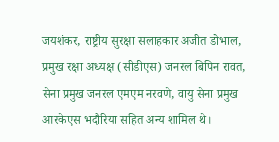जयशंकर, राष्ट्रीय सुरक्षा सलाहकार अजीत डोभाल, प्रमुख रक्षा अध्यक्ष (सीडीएस) जनरल बिपिन रावत, सेना प्रमुख जनरल एमएम नरवणे, वायु सेना प्रमुख आरकेएस भदौरिया सहित अन्य शामिल थे।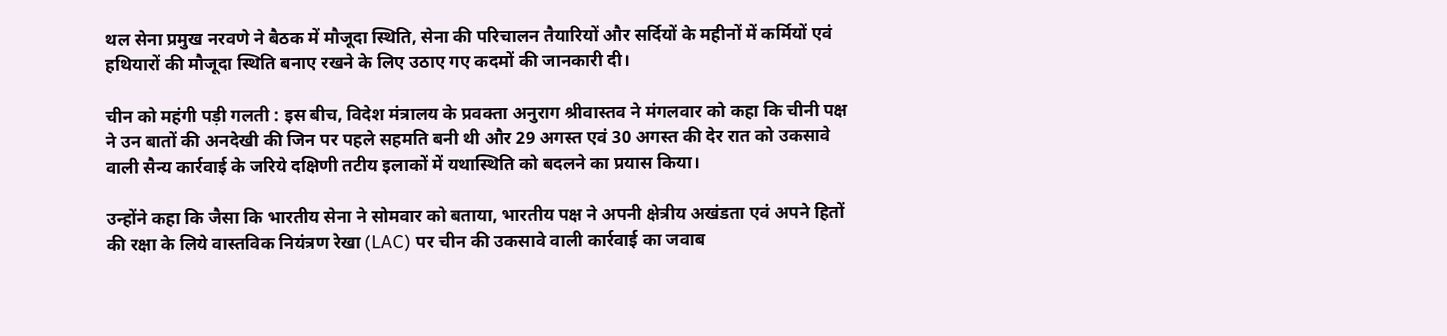थल सेना प्रमुख नरवणे ने बैठक में मौजूदा स्थिति, सेना की परिचालन तैयारियों और सर्दियों के महीनों में कर्मियों एवं हथियारों की मौजूदा स्थिति बनाए रखने के लिए उठाए गए कदमों की जानकारी दी।

चीन को महंगी पड़ी गलती : इस बीच, विदेश मंत्रालय के प्रवक्ता अनुराग श्रीवास्तव ने मंगलवार को कहा कि चीनी पक्ष ने उन बातों की अनदेखी की जिन पर पहले सहमति बनी थी और 29 अगस्त एवं 30 अगस्त की देर रात को उकसावे वाली सैन्य कार्रवाई के जरिये दक्षिणी तटीय इलाकों में यथास्थिति को बदलने का प्रयास किया।

उन्होंने कहा कि जैसा कि भारतीय सेना ने सोमवार को बताया, भारतीय पक्ष ने अपनी क्षेत्रीय अखंडता एवं अपने हितों की रक्षा के लिये वास्तविक नियंत्रण रेखा (LAC) पर चीन की उकसावे वाली कार्रवाई का जवाब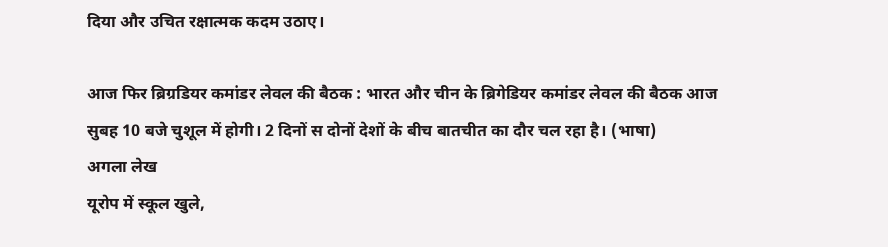दिया और उचित रक्षात्मक कदम उठाए।

आज फिर ब्रिग्रडियर कमांडर लेवल की बैठक : भारत और चीन के ब्रिगेडियर कमांडर लेवल की बैठक आज सुबह 10 बजे चुशूल में होगी। 2 दिनों स दोनों देशों के बीच बातचीत का दौर चल रहा है। (भाषा)
अगला लेख
यूरोप में स्कूल खुले,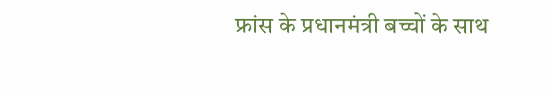फ्रांस के प्रधानमंत्री बच्चों के साथ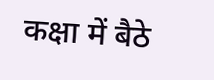कक्षा में बैठे